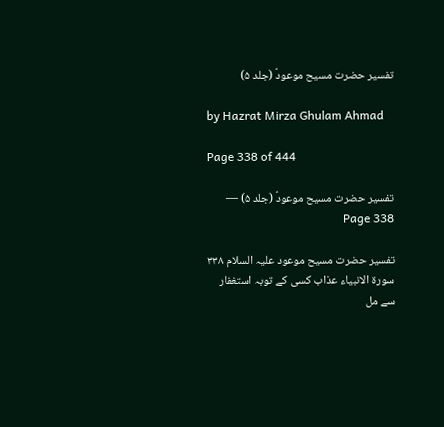تفسیر حضرت مسیح موعودؑ (جلد ۵)

by Hazrat Mirza Ghulam Ahmad

Page 338 of 444

تفسیر حضرت مسیح موعودؑ (جلد ۵) — Page 338

تفسیر حضرت مسیح موعود علیہ السلام ۳۳۸ سورة الانبياء عذاب کسی کے توبہ استغفار سے مل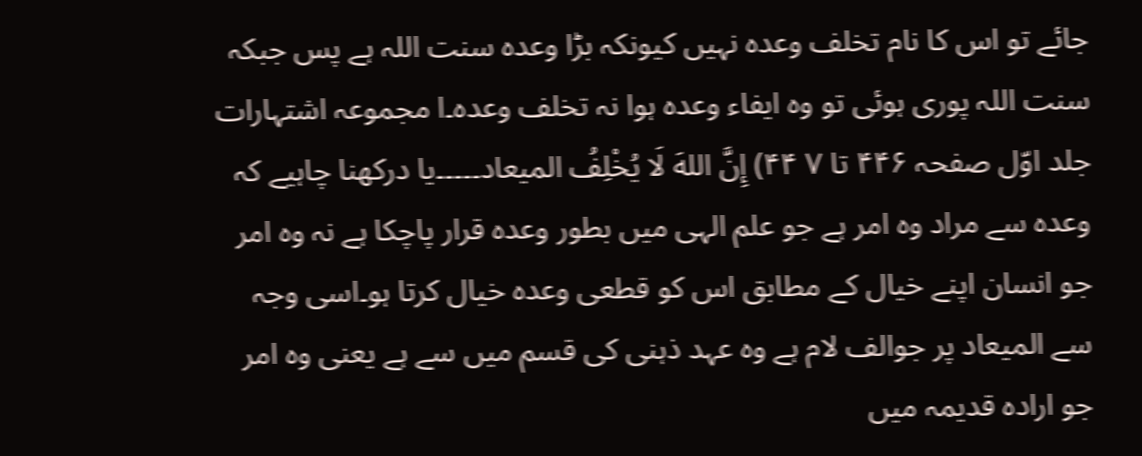جائے تو اس کا نام تخلف وعدہ نہیں کیونکہ بڑا وعدہ سنت اللہ ہے پس جبکہ سنت اللہ پوری ہوئی تو وہ ایفاء وعدہ ہوا نہ تخلف وعدہ۔ا مجموعہ اشتہارات جلد اوّل صفحہ ۴۴۶ تا ۷ ۴۴) إِنَّ اللهَ لَا يُخْلِفُ الميعاد۔۔۔۔۔یا درکھنا چاہیے کہ وعدہ سے مراد وہ امر ہے جو علم الہی میں بطور وعدہ قرار پاچکا ہے نہ وہ امر جو انسان اپنے خیال کے مطابق اس کو قطعی وعدہ خیال کرتا ہو۔اسی وجہ سے المیعاد پر جوالف لام ہے وہ عہد ذہنی کی قسم میں سے ہے یعنی وہ امر جو ارادہ قدیمہ میں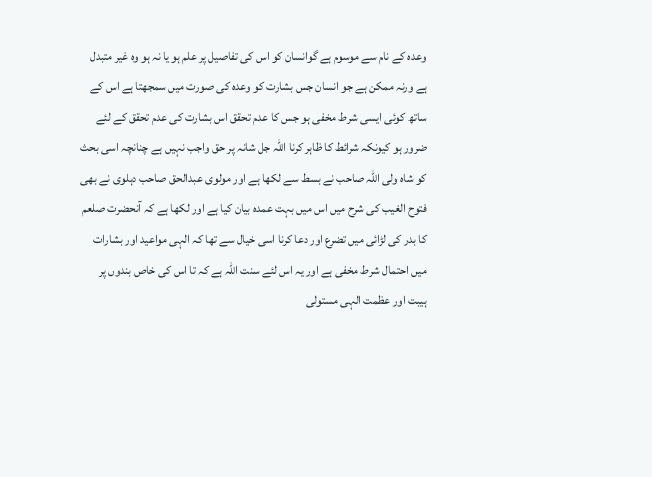وعدہ کے نام سے موسوم ہے گوانسان کو اس کی تفاصیل پر علم ہو یا نہ ہو وہ غیر متبدل ہے ورنہ ممکن ہے جو انسان جس بشارت کو وعدہ کی صورت میں سمجھتا ہے اس کے ساتھ کوئی ایسی شرط مخفی ہو جس کا عدم تحقق اس بشارت کی عدم تحقق کے لئے ضرور ہو کیونکہ شرائط کا ظاہر کرنا اللہ جل شانہ پر حق واجب نہیں ہے چنانچہ اسی بحث کو شاہ ولی اللہ صاحب نے بسط سے لکھا ہے اور مولوی عبدالحق صاحب دہلوی نے بھی فتوح الغیب کی شرح میں اس میں بہت عمدہ بیان کیا ہے اور لکھا ہے کہ آنحضرت صلعم کا بدر کی لڑائی میں تضرع اور دعا کرنا اسی خیال سے تھا کہ الہی مواعید اور بشارات میں احتمال شرط مخفی ہے اور یہ اس لئے سنت اللہ ہے کہ تا اس کی خاص بندوں پر ہیبت اور عظمت الہی مستولی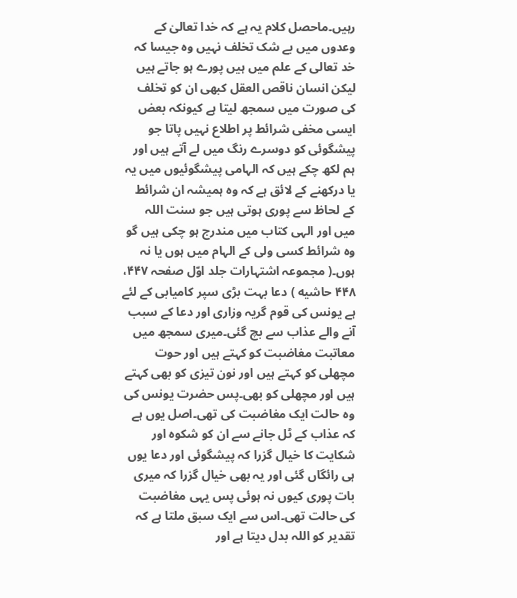رہیں۔ماحصل کلام یہ ہے کہ خدا تعالیٰ کے وعدوں میں بے شک تخلف نہیں وہ جیسا کہ خد تعالی کے علم میں ہیں پورے ہو جاتے ہیں لیکن انسان ناقص العقل کبھی ان کو تخلف کی صورت میں سمجھ لیتا ہے کیونکہ بعض ایسی مخفی شرائط پر اطلاع نہیں پاتا جو پیشگوئی کو دوسرے رنگ میں لے آتے ہیں اور ہم لکھ چکے ہیں کہ الہامی پیشگوئیوں میں یہ یا درکھنے کے لائق ہے کہ وہ ہمیشہ ان شرائط کے لحاظ سے پوری ہوتی ہیں جو سنت اللہ میں اور الہی کتاب میں مندرج ہو چکی ہیں گو وہ شرائط کسی ولی کے الہام میں ہوں یا نہ ہوں۔( مجموعہ اشتہارات جلد اوّل صفحہ ۴۴۷، ۴۴۸ حاشیه ) دعا بہت بڑی سپر کامیابی کے لئے ہے یونس کی قوم گریہ وزاری اور دعا کے سبب آنے والے عذاب سے بچ گئی۔میری سمجھ میں معاتبت مغاضبت کو کہتے ہیں اور حوت مچھلی کو کہتے ہیں اور نون تیزی کو بھی کہتے ہیں اور مچھلی کو بھی۔پس حضرت یونس کی وہ حالت ایک مغاضبت کی تھی۔اصل یوں ہے کہ عذاب کے ٹل جانے سے ان کو شکوہ اور شکایت کا خیال گزرا کہ پیشگوئی اور دعا یوں ہی رائگاں گئی اور یہ بھی خیال گزرا کہ میری بات پوری کیوں نہ ہوئی پس یہی مغاضبت کی حالت تھی۔اس سے ایک سبق ملتا ہے کہ تقدیر کو اللہ بدل دیتا ہے اور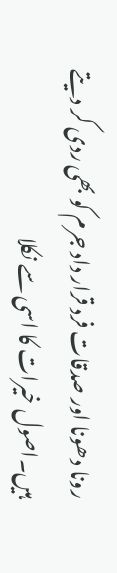رونا دھونا اور صدقات فرد قرار داد جرم کو بھی ردی کر دیتے ہیں۔اصول خیرات کا اسی سے نکلا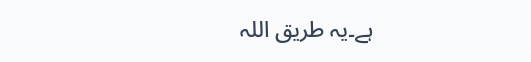ہے۔یہ طریق اللہ